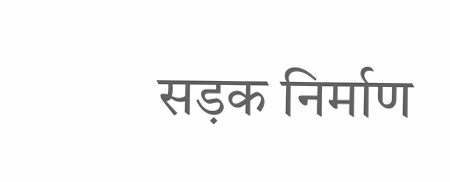सड़क निर्माण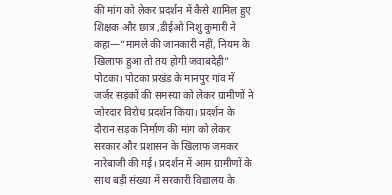की मांग को लेकर प्रदर्शन में कैसे शामिल हुए शिक्षक और छात्र ,डीईओ निशु कुमारी ने कहा—“मामले की जानकारी नहीं, नियम के खिलाफ हुआ तो तय होगी जवाबदेही”
पोटका। पोटका प्रखंड के मानपुर गांव में जर्जर सड़कों की समस्या को लेकर ग्रामीणों ने जोरदार विरोध प्रदर्शन किया। प्रदर्शन के दौरान सड़क निर्माण की मांग को लेकर सरकार और प्रशासन के खिलाफ जमकर नारेबाजी की गई। प्रदर्शन में आम ग्रामीणों के साथ बड़ी संख्या में सरकारी विद्यालय के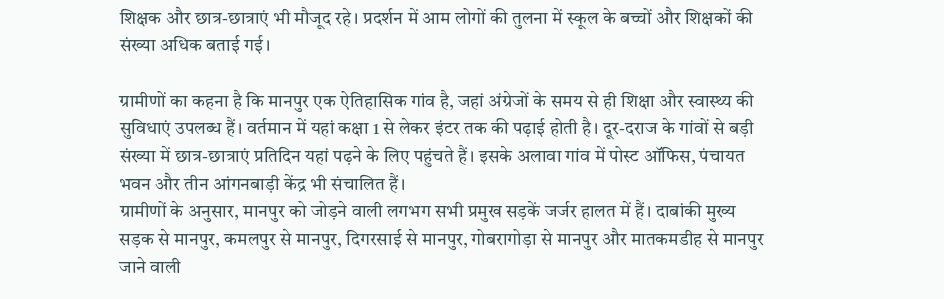शिक्षक और छात्र-छात्राएं भी मौजूद रहे। प्रदर्शन में आम लोगों की तुलना में स्कूल के बच्चों और शिक्षकों की संख्या अधिक बताई गई।

ग्रामीणों का कहना है कि मानपुर एक ऐतिहासिक गांव है, जहां अंग्रेजों के समय से ही शिक्षा और स्वास्थ्य की सुविधाएं उपलब्ध हैं। वर्तमान में यहां कक्षा 1 से लेकर इंटर तक की पढ़ाई होती है। दूर-दराज के गांवों से बड़ी संख्या में छात्र-छात्राएं प्रतिदिन यहां पढ़ने के लिए पहुंचते हैं। इसके अलावा गांव में पोस्ट ऑफिस, पंचायत भवन और तीन आंगनबाड़ी केंद्र भी संचालित हैं।
ग्रामीणों के अनुसार, मानपुर को जोड़ने वाली लगभग सभी प्रमुख सड़कें जर्जर हालत में हैं। दाबांकी मुख्य सड़क से मानपुर, कमलपुर से मानपुर, दिगरसाई से मानपुर, गोबरागोड़ा से मानपुर और मातकमडीह से मानपुर जाने वाली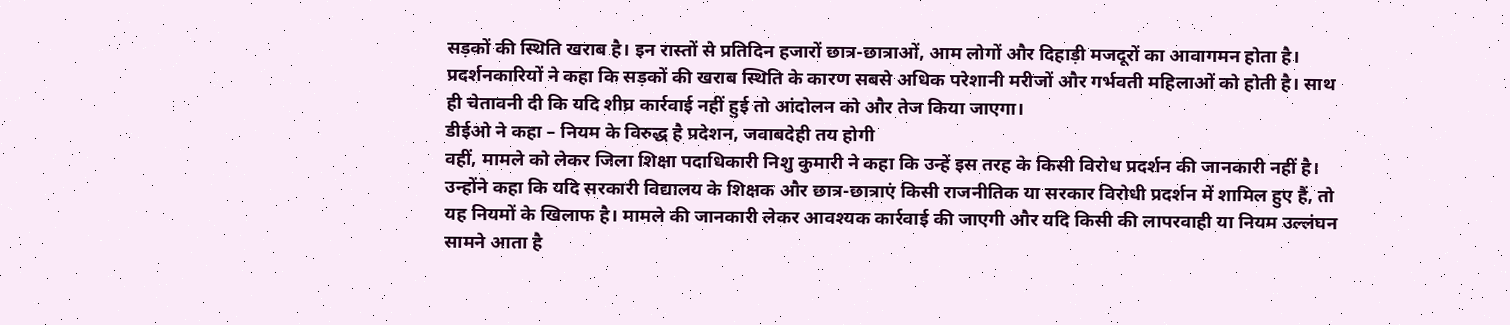सड़कों की स्थिति खराब है। इन रास्तों से प्रतिदिन हजारों छात्र-छात्राओं, आम लोगों और दिहाड़ी मजदूरों का आवागमन होता है।
प्रदर्शनकारियों ने कहा कि सड़कों की खराब स्थिति के कारण सबसे अधिक परेशानी मरीजों और गर्भवती महिलाओं को होती है। साथ ही चेतावनी दी कि यदि शीघ्र कार्रवाई नहीं हुई तो आंदोलन को और तेज किया जाएगा।
डीईओ ने कहा – नियम के विरुद्ध है प्रदेशन, जवाबदेही तय होगी
वहीं, मामले को लेकर जिला शिक्षा पदाधिकारी निशु कुमारी ने कहा कि उन्हें इस तरह के किसी विरोध प्रदर्शन की जानकारी नहीं है। उन्होंने कहा कि यदि सरकारी विद्यालय के शिक्षक और छात्र-छात्राएं किसी राजनीतिक या सरकार विरोधी प्रदर्शन में शामिल हुए हैं, तो यह नियमों के खिलाफ है। मामले की जानकारी लेकर आवश्यक कार्रवाई की जाएगी और यदि किसी की लापरवाही या नियम उल्लंघन सामने आता है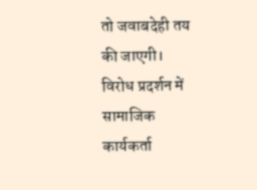तो जवाबदेही तय की जाएगी।
विरोध प्रदर्शन में सामाजिक कार्यकर्ता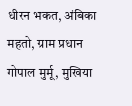धीरन भकत, अंबिका महतो, ग्राम प्रधान गोपाल मुर्मू, मुखिया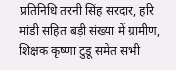प्रतिनिधि तरनी सिंह सरदार, हरि मांडी सहित बड़ी संख्या में ग्रामीण, शिक्षक कृष्णा टुडू समेत सभी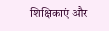शिक्षिकाएं और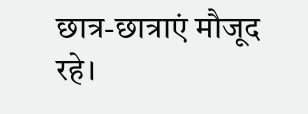छात्र-छात्राएं मौजूद रहे।